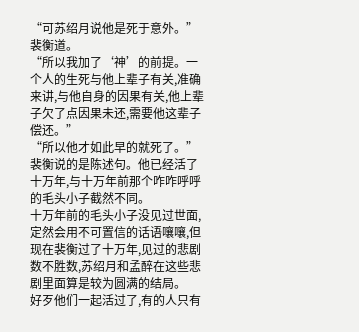“可苏绍月说他是死于意外。”裴衡道。
“所以我加了‘神’的前提。一个人的生死与他上辈子有关,准确来讲,与他自身的因果有关,他上辈子欠了点因果未还,需要他这辈子偿还。”
“所以他才如此早的就死了。”裴衡说的是陈述句。他已经活了十万年,与十万年前那个咋咋呼呼的毛头小子截然不同。
十万年前的毛头小子没见过世面,定然会用不可置信的话语嚷嚷,但现在裴衡过了十万年,见过的悲剧数不胜数,苏绍月和孟醉在这些悲剧里面算是较为圆满的结局。
好歹他们一起活过了,有的人只有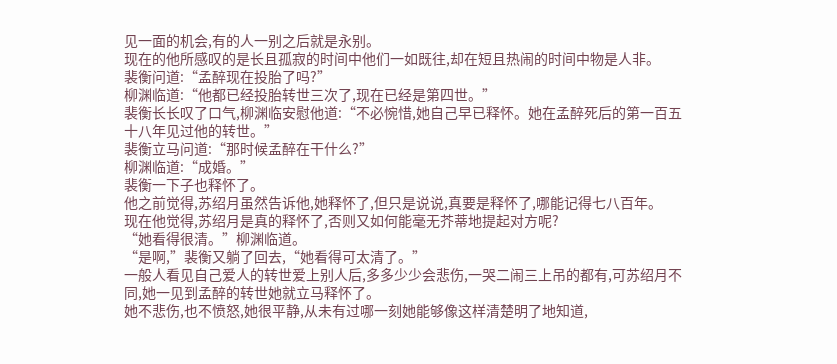见一面的机会,有的人一别之后就是永别。
现在的他所感叹的是长且孤寂的时间中他们一如既往,却在短且热闹的时间中物是人非。
裴衡问道:“孟醉现在投胎了吗?”
柳渊临道:“他都已经投胎转世三次了,现在已经是第四世。”
裴衡长长叹了口气,柳渊临安慰他道:“不必惋惜,她自己早已释怀。她在孟醉死后的第一百五十八年见过他的转世。”
裴衡立马问道:“那时候孟醉在干什么?”
柳渊临道:“成婚。”
裴衡一下子也释怀了。
他之前觉得,苏绍月虽然告诉他,她释怀了,但只是说说,真要是释怀了,哪能记得七八百年。
现在他觉得,苏绍月是真的释怀了,否则又如何能毫无芥蒂地提起对方呢?
“她看得很清。”柳渊临道。
“是啊,”裴衡又躺了回去,“她看得可太清了。”
一般人看见自己爱人的转世爱上别人后,多多少少会悲伤,一哭二闹三上吊的都有,可苏绍月不同,她一见到孟醉的转世她就立马释怀了。
她不悲伤,也不愤怒,她很平静,从未有过哪一刻她能够像这样清楚明了地知道,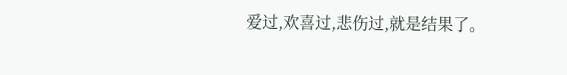爱过,欢喜过,悲伤过,就是结果了。